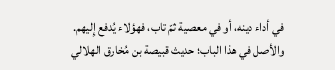في أداء دينه، أو في معصية ثمّ تاب، فهؤلاء يُدفع إِليهم.
والأصل في هذا الباب؛ حديث قبيصة بن مُخارق الهلالي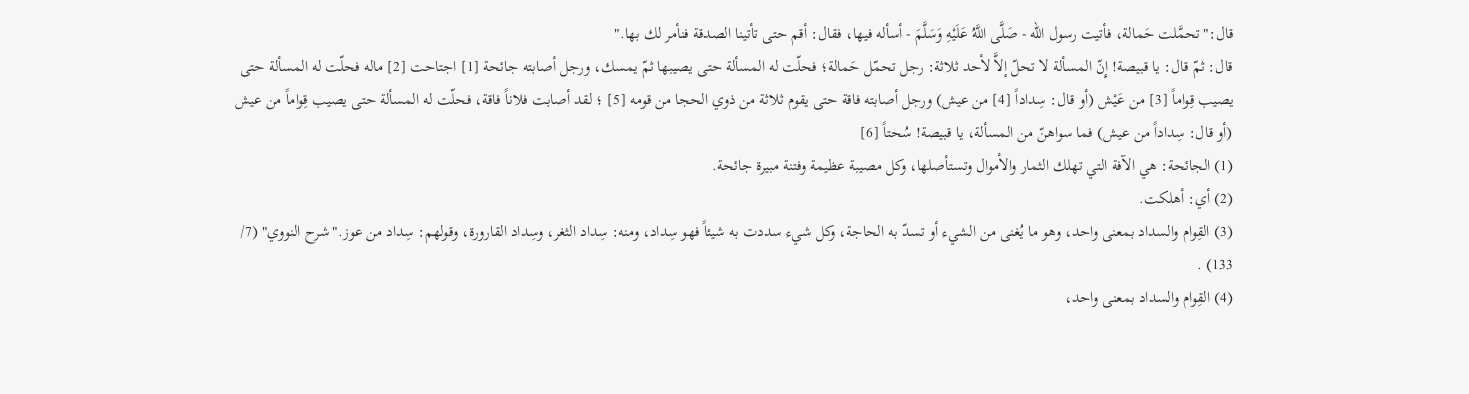قال:"تحمَّلت حَمالة، فأتيت رسول الله - صَلَّى اللَّهُ عَلَيْهِ وَسَلَّمَ - أسأله فيها، فقال: أقم حتى تأتينا الصدقة فنأمر لك بها."
قال: ثمّ قال: يا قبيصة! إِنّ المسألة لا تحلّ إلاَّ لأحد ثلاثة: رجل تحمّل حَمالة؛ فحلّت له المسألة حتى يصيبها ثمّ يمسك، ورجل أصابته جائحة [1] اجتاحت [2] ماله فحلّت له المسألة حتى يصيب قِواماً [3] من عَيْش (أو قال: سِداداً [4] من عيش) ورجل أصابته فاقة حتى يقوم ثلاثة من ذوي الحجا من قومه [5] ؛ لقد أصابت فلاناً فاقة، فحلّت له المسألة حتى يصيب قِواماً من عيش (أو قال: سِداداً من عيش) فما سواهنّ من المسألة، يا قبيصة! سُحتاً [6]
(1) الجائحة: هي الآفة التي تهلك الثمار والأموال وتستأصلها، وكل مصيبة عظيمة وفتنة مبيرة جائحة.
(2) أي: أهلكت.
(3) القِوام والسداد بمعنى واحد، وهو ما يُغنى من الشيء أو تسدّ به الحاجة، وكل شيء سددت به شيئاً فهو سِداد، ومنه: سِداد الثغر، وسِداد القارورة، وقولهم: سِداد من عوز."شرح النووي" (7/ 133) .
(4) القِوام والسداد بمعنى واحد،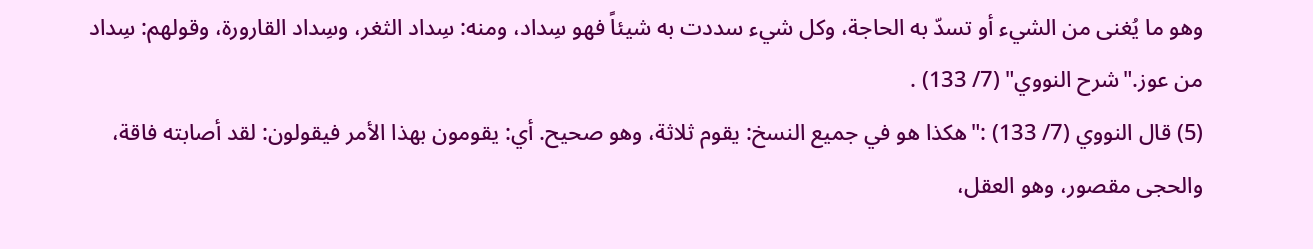وهو ما يُغنى من الشيء أو تسدّ به الحاجة، وكل شيء سددت به شيئاً فهو سِداد، ومنه: سِداد الثغر، وسِداد القارورة، وقولهم: سِداد من عوز."شرح النووي" (7/ 133) .
(5) قال النووي (7/ 133) :"هكذا هو في جميع النسخ: يقوم ثلاثة، وهو صحيح. أي: يقومون بهذا الأمر فيقولون: لقد أصابته فاقة، والحجى مقصور، وهو العقل،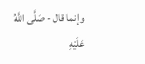وإنما قال - صَلَّى اللَّهُ عَلَيْهِ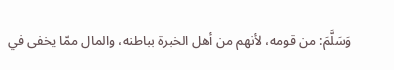وَسَلَّمَ: من قومه، لأنهم من أهل الخبرة بباطنه، والمال ممّا يخفى في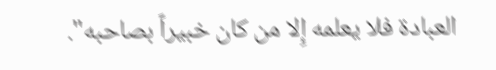العبادة فلا يعلمه إِلا من كان خبيراً بصاحبه".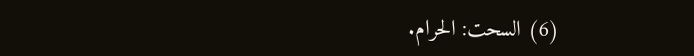(6) السحت: الحرام.